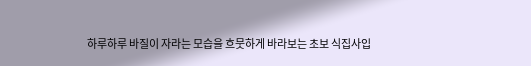하루하루 바질이 자라는 모습을 흐뭇하게 바라보는 초보 식집사입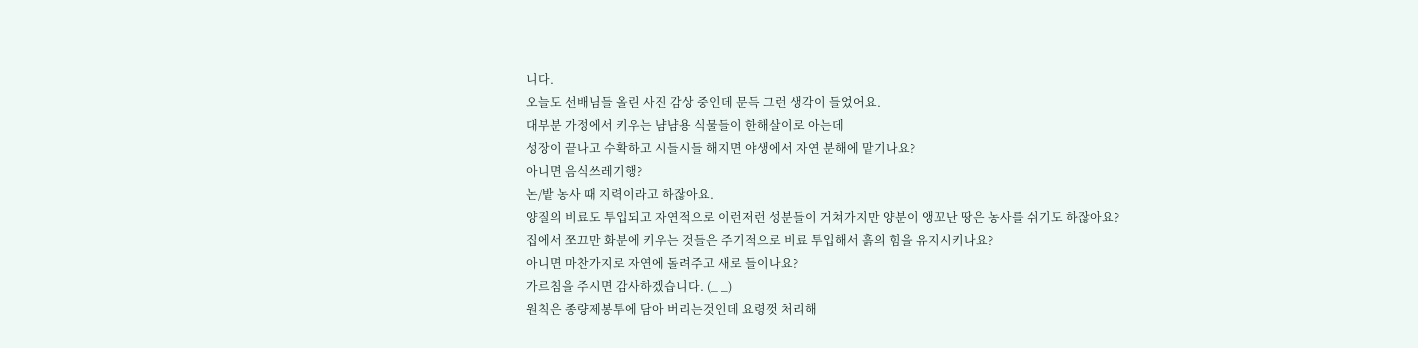니다.
오늘도 선배님들 올린 사진 감상 중인데 문득 그런 생각이 들었어요.
대부분 가정에서 키우는 냠냠용 식물들이 한해살이로 아는데
성장이 끝나고 수확하고 시들시들 해지면 야생에서 자연 분해에 맡기나요?
아니면 음식쓰레기행?
논/밭 농사 때 지력이라고 하잖아요.
양질의 비료도 투입되고 자연적으로 이런저런 성분들이 거쳐가지만 양분이 앵꼬난 땅은 농사를 쉬기도 하잖아요?
집에서 쪼끄만 화분에 키우는 것들은 주기적으로 비료 투입해서 흙의 힘을 유지시키나요?
아니면 마찬가지로 자연에 돌려주고 새로 들이나요?
가르침을 주시면 감사하겠습니다. (_ _)
원칙은 종량제봉투에 담아 버리는것인데 요령껏 처리해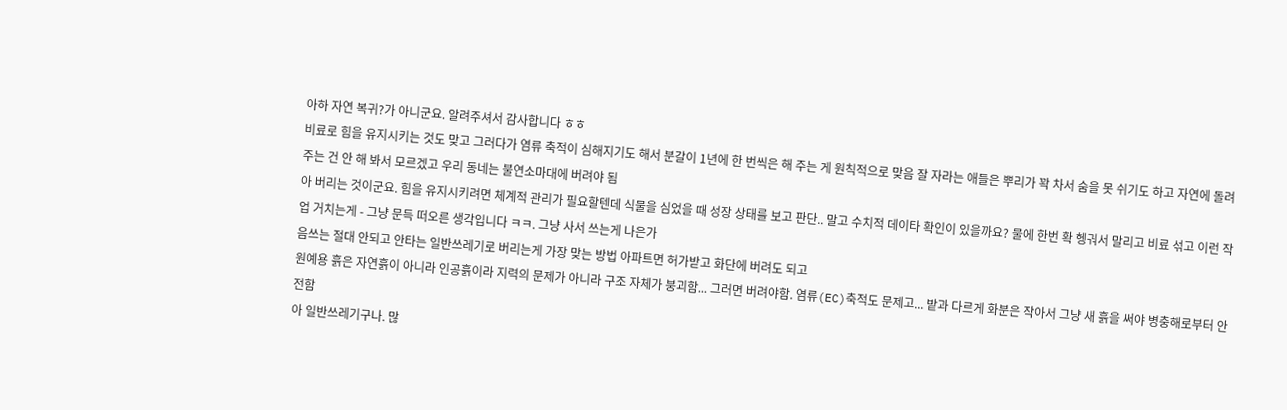아하 자연 복귀?가 아니군요. 알려주셔서 감사합니다 ㅎㅎ
비료로 힘을 유지시키는 것도 맞고 그러다가 염류 축적이 심해지기도 해서 분갈이 1년에 한 번씩은 해 주는 게 원칙적으로 맞음 잘 자라는 애들은 뿌리가 꽉 차서 숨을 못 쉬기도 하고 자연에 돌려주는 건 안 해 봐서 모르겠고 우리 동네는 불연소마대에 버려야 됨
아 버리는 것이군요. 힘을 유지시키려면 체계적 관리가 필요할텐데 식물을 심었을 때 성장 상태를 보고 판단.. 말고 수치적 데이타 확인이 있을까요? 물에 한번 확 헹궈서 말리고 비료 섞고 이런 작업 거치는게 - 그냥 문득 떠오른 생각입니다 ㅋㅋ. 그냥 사서 쓰는게 나은가
음쓰는 절대 안되고 안타는 일반쓰레기로 버리는게 가장 맞는 방법 아파트면 허가받고 화단에 버려도 되고
원예용 흙은 자연흙이 아니라 인공흙이라 지력의 문제가 아니라 구조 자체가 붕괴함... 그러면 버려야함. 염류(EC)축적도 문제고... 밭과 다르게 화분은 작아서 그냥 새 흙을 써야 병충해로부터 안전함
아 일반쓰레기구나. 많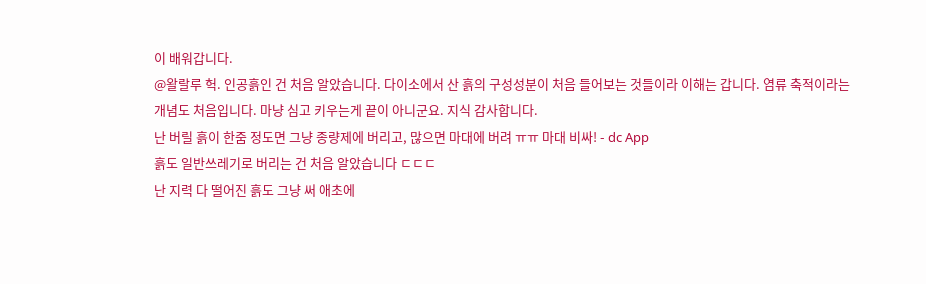이 배워갑니다.
@왈랄루 헉. 인공흙인 건 처음 알았습니다. 다이소에서 산 흙의 구성성분이 처음 들어보는 것들이라 이해는 갑니다. 염류 축적이라는 개념도 처음입니다. 마냥 심고 키우는게 끝이 아니군요. 지식 감사합니다.
난 버릴 흙이 한줌 정도면 그냥 종량제에 버리고, 많으면 마대에 버려 ㅠㅠ 마대 비싸! - dc App
흙도 일반쓰레기로 버리는 건 처음 알았습니다 ㄷㄷㄷ
난 지력 다 떨어진 흙도 그냥 써 애초에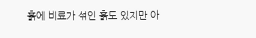흙에 비료가 섞인 흙도 있지만 아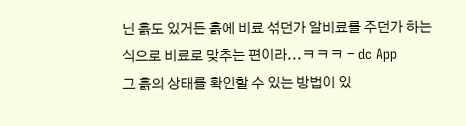닌 흙도 있거든 흙에 비료 섞던가 알비료를 주던가 하는 식으로 비료로 맞추는 편이라...ㅋㅋㅋ - dc App
그 흙의 상태를 확인할 수 있는 방법이 있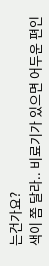는건가요?
색이 쫌 달라.. 비료기가 있으면 어두운 편인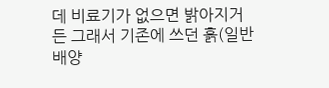데 비료기가 없으면 밝아지거든 그래서 기존에 쓰던 흙(일반 배양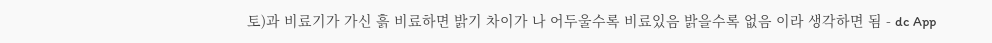토)과 비료기가 가신 흙 비료하면 밝기 차이가 나 어두울수록 비료있음 밝을수록 없음 이라 생각하면 됨 - dc App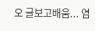오 글보고배움... 염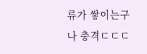류가 쌓이는구나 충격ㄷㄷㄷ